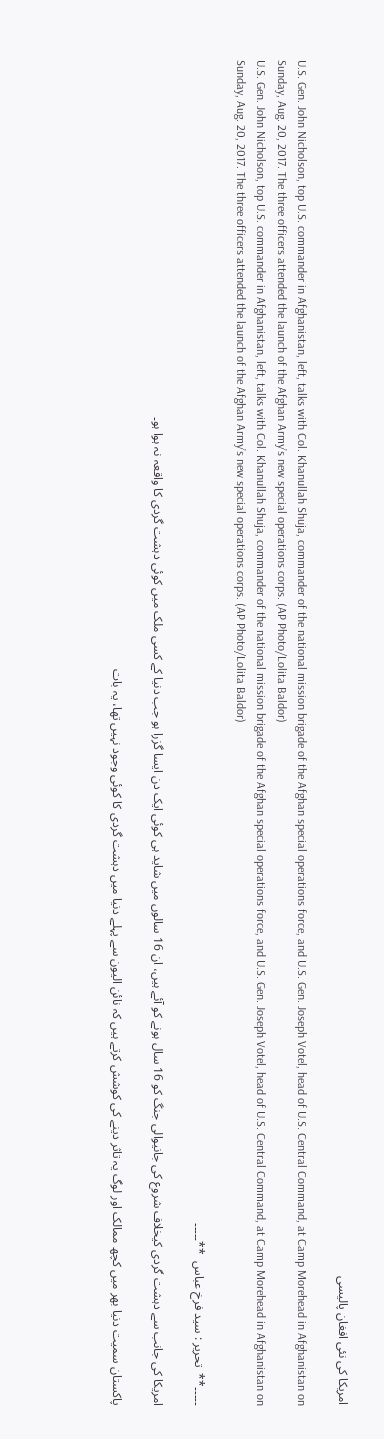امریکا کی نئی افغان پالیسی

U.S. Gen. John Nicholson, top U.S. commander in Afghanistan, left, talks with Col. Khanullah Shuja, commander of the national mission brigade of the Afghan special operations force, and U.S. Gen. Joseph Votel, head of U.S. Central Command, at Camp Morehead in Afghanistan on Sunday, Aug. 20, 2017. The three officers attended the launch of the Afghan Army’s new special operations corps. (AP Photo/Lolita Baldor)
U.S. Gen. John Nicholson, top U.S. commander in Afghanistan, left, talks with Col. Khanullah Shuja, commander of the national mission brigade of the Afghan special operations force, and U.S. Gen. Joseph Votel, head of U.S. Central Command, at Camp Morehead in Afghanistan on Sunday, Aug. 20, 2017. The three officers attended the launch of the Afghan Army’s new special operations corps. (AP Photo/Lolita Baldor)

۔۔۔۔۔**  تحریر : سید فرخ عباس  **۔۔۔۔۔

امریکا کی جانب سے دہشت گردی کیخلاف شروع کی جانیوالی جنگ کو 16 سال ہونے کو آئے ہیں، ان 16 سالوں میں شاید ہی کوئی ایک دن ایسا گزرا ہو جب دنیا کے کسی ملک میں کوئی دہشت گردی کا واقعہ نہ ہوا ہو۔

پاکستان سمیت دنیا بھر میں کچھ ممالک اور لوگ یہ تاثر دینے کی کوشش کرتے ہیں کہ نائن الیون سے پہلے دنیا میں دہشت گردی کا کوئی وجود نہیں تھا، یہ بات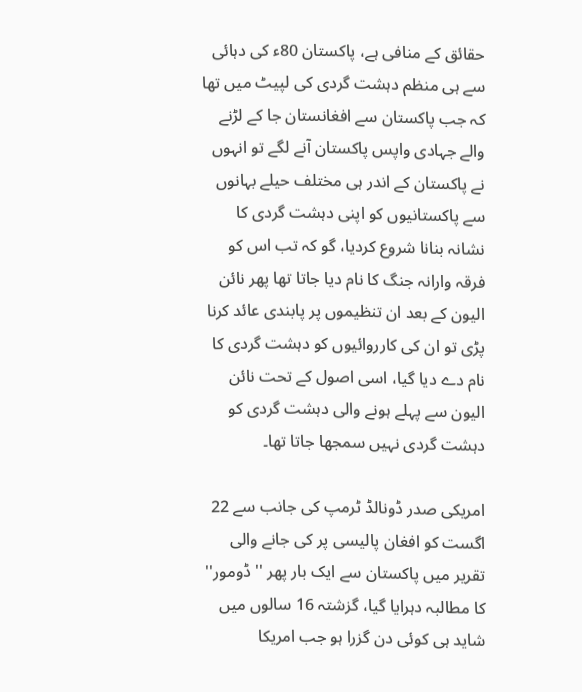حقائق کے منافی ہے، پاکستان 80ء کی دہائی سے ہی منظم دہشت گردی کی لپیٹ میں تھا کہ جب پاکستان سے افغانستان جا کے لڑنے والے جہادی واپس پاکستان آنے لگے تو انہوں نے پاکستان کے اندر ہی مختلف حیلے بہانوں سے پاکستانیوں کو اپنی دہشت گردی کا نشانہ بنانا شروع کردیا، گو کہ تب اس کو فرقہ وارانہ جنگ کا نام دیا جاتا تھا پھر نائن الیون کے بعد ان تنظیموں پر پابندی عائد کرنا پڑی تو ان کی کارروائیوں کو دہشت گردی کا نام دے دیا گیا، اسی اصول کے تحت نائن الیون سے پہلے ہونے والی دہشت گردی کو دہشت گردی نہیں سمجھا جاتا تھا۔

امریکی صدر ڈونالڈ ٹرمپ کی جانب سے 22 اگست کو افغان پالیسی پر کی جانے والی تقریر میں پاکستان سے ایک بار پھر '' ڈومور''  کا مطالبہ دہرایا گیا، گزشتہ 16 سالوں میں شاید ہی کوئی دن گزرا ہو جب امریکا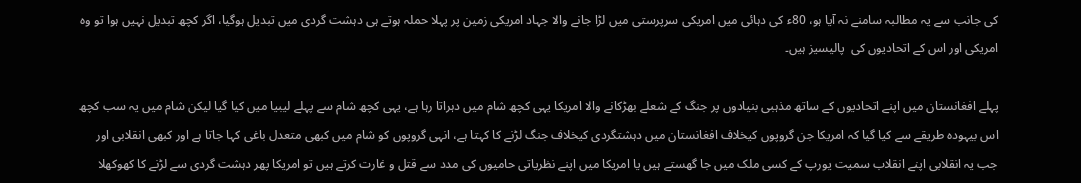کی جانب سے یہ مطالبہ سامنے نہ آیا ہو، 80ء کی دہائی میں امریکی سرپرستی میں لڑا جانے والا جہاد امریکی زمین پر پہلا حملہ ہوتے ہی دہشت گردی میں تبدیل ہوگیا، اگر کچھ تبدیل نہیں ہوا تو وہ امریکی اور اس کے اتحادیوں کی  پالیسیز ہیں۔

پہلے افغانستان میں اپنے اتحادیوں کے ساتھ مذہبی بنیادوں پر جنگ کے شعلے بھڑکانے والا امریکا یہی کچھ شام میں دہراتا رہا ہے، یہی کچھ شام سے پہلے لیبیا میں کیا گیا لیکن شام میں یہ سب کچھ اس بیہودہ طریقے سے کیا گیا کہ امریکا جن گروپوں کیخلاف افغانستان میں دہشتگردی کیخلاف جنگ لڑنے کا کہتا ہے، انہی گروپوں کو شام میں کبھی متعدل باغی کہا جاتا ہے اور کبھی انقلابی اور جب یہ انقلابی اپنے انقلاب سمیت یورپ کے کسی ملک میں جا گھستے ہیں یا امریکا میں اپنے نظریاتی حامیوں کی مدد سے قتل و غارت کرتے ہیں تو امریکا پھر دہشت گردی سے لڑنے کا کھوکھلا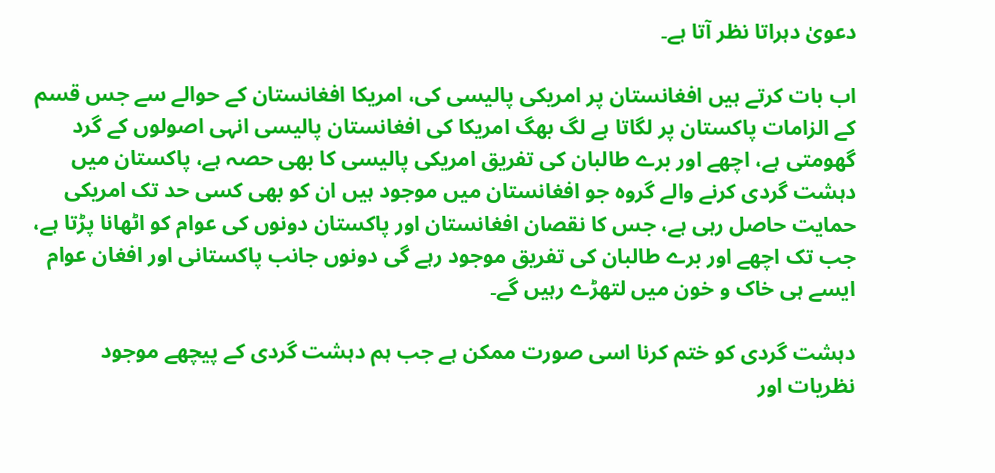دعویٰ دہراتا نظر آتا ہے۔

اب بات کرتے ہیں افغانستان پر امریکی پالیسی کی، امریکا افغانستان کے حوالے سے جس قسم کے الزامات پاکستان پر لگاتا ہے لگ بھگ امریکا کی افغانستان پالیسی انہی اصولوں کے گرد گھومتی ہے، اچھے اور برے طالبان کی تفریق امریکی پالیسی کا بھی حصہ ہے، پاکستان میں دہشت گردی کرنے والے گروہ جو افغانستان میں موجود ہیں ان کو بھی کسی حد تک امریکی حمایت حاصل رہی ہے، جس کا نقصان افغانستان اور پاکستان دونوں کی عوام کو اٹھانا پڑتا ہے، جب تک اچھے اور برے طالبان کی تفریق موجود رہے گی دونوں جانب پاکستانی اور افغان عوام ایسے ہی خاک و خون میں لتھڑے رہیں گے۔

دہشت گردی کو ختم کرنا اسی صورت ممکن ہے جب ہم دہشت گردی کے پیچھے موجود نظریات اور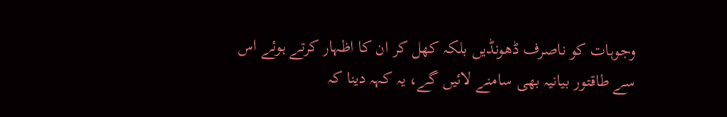وجوہات کو ناصرف ڈھونڈیں بلکہ کھل کر ان کا اظہار کرتے ہوئے اس سے طاقتور بیانیہ بھی سامنے لائیں گے، یہ کہہ دینا کہ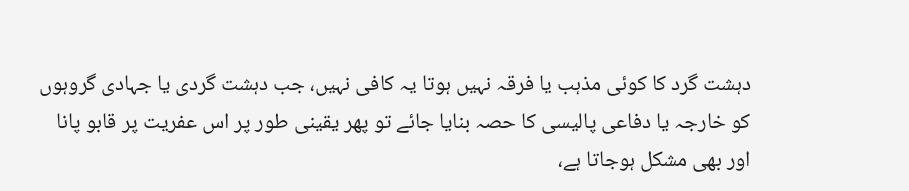دہشت گرد کا کوئی مذہب یا فرقہ نہیں ہوتا یہ کافی نہیں، جب دہشت گردی یا جہادی گروہوں  کو خارجہ یا دفاعی پالیسی کا حصہ بنایا جائے تو پھر یقینی طور پر اس عفریت پر قابو پانا اور بھی مشکل ہوجاتا ہے،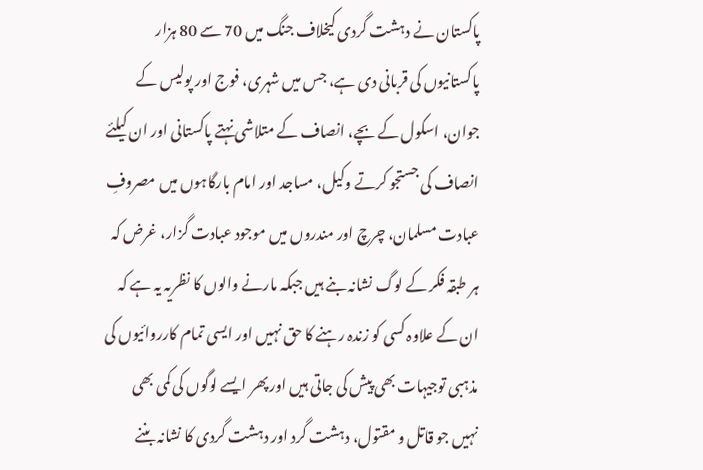پاکستان نے دہشت گردی کیخلاف جنگ میں 70 سے 80 ہزار پاکستانیوں کی قربانی دی ہے، جس میں شہری، فوج اور پولیس کے جوان، اسکول کے بچے، انصاف کے متلاشی نہتے پاکستانی اور ان کیلئے انصاف کی جستجو کرتے وکیل، مساجد اور امام بارگاہوں میں مصروفِ عبادت مسلمان، چرچ اور مندروں میں موجود عبادت گزار، غرض کہ ہر طبقہ فکر کے لوگ نشانہ بنے ہیں جبکہ مارنے والوں کا نظریہ یہ ہے کہ ان کے علاوہ کسی کو زندہ رہنے کا حق نہیں اور ایسی تمام کارروائیوں کی مذہبی توجیہات بھی پیش کی جاتی ہیں اور پھر ایسے لوگوں کی کمی بھی نہیں جو قاتل و مقتول، دہشت گرد اور دہشت گردی کا نشانہ بننے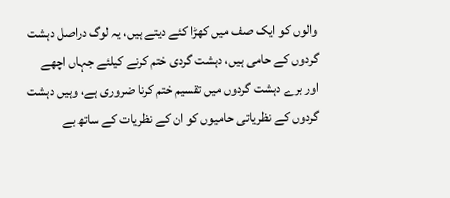والوں کو ایک صف میں کھڑا کئے دیتے ہیں، یہ لوگ دراصل دہشت گردوں کے حامی ہیں، دہشت گردی ختم کرنے کیلئے جہاں اچھے اور برے دہشت گردوں میں تقسیم ختم کرنا ضروری ہے، وہیں دہشت گردوں کے نظریاتی حامیوں کو ان کے نظریات کے ساتھ بے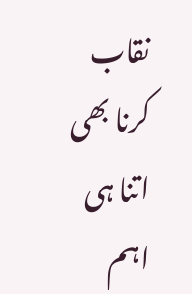نقاب کرنا بھی اتنا ہی اہم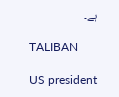ہے۔

TALIBAN

US president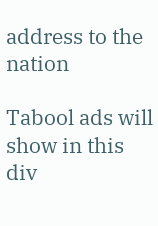address to the nation

Tabool ads will show in this div